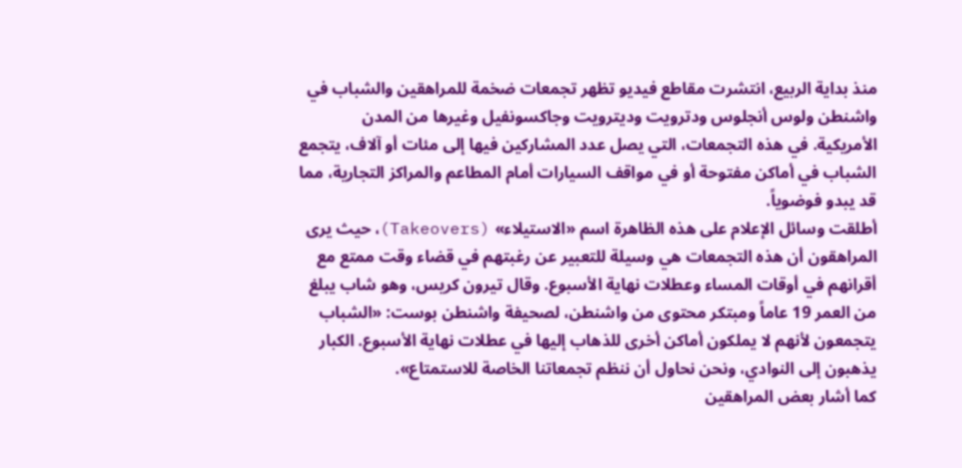منذ بداية الربيع، انتشرت مقاطع فيديو تظهر تجمعات ضخمة للمراهقين والشباب في واشنطن ولوس أنجلوس ودترويت وديترويت وجاكسونفيل وغيرها من المدن الأمريكية. في هذه التجمعات، التي يصل عدد المشاركين فيها إلى مئات أو آلاف، يتجمع الشباب في أماكن مفتوحة أو في مواقف السيارات أمام المطاعم والمراكز التجارية، مما قد يبدو فوضوياً.
أطلقت وسائل الإعلام على هذه الظاهرة اسم «الاستيلاء» (Takeovers)، حيث يرى المراهقون أن هذه التجمعات هي وسيلة للتعبير عن رغبتهم في قضاء وقت ممتع مع أقرانهم في أوقات المساء وعطلات نهاية الأسبوع. وقال تيرون كريس، وهو شاب يبلغ من العمر 19 عاماً ومبتكر محتوى من واشنطن، لصحيفة واشنطن بوست: «الشباب يتجمعون لأنهم لا يملكون أماكن أخرى للذهاب إليها في عطلات نهاية الأسبوع. الكبار يذهبون إلى النوادي، ونحن نحاول أن ننظم تجمعاتنا الخاصة للاستمتاع».
كما أشار بعض المراهقين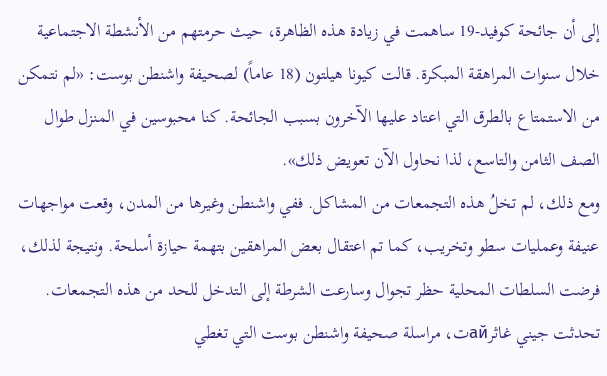إلى أن جائحة كوفيد-19 ساهمت في زيادة هذه الظاهرة، حيث حرمتهم من الأنشطة الاجتماعية خلال سنوات المراهقة المبكرة. قالت كيونا هيلتون (18 عاماً) لصحيفة واشنطن بوست: «لم نتمكن من الاستمتاع بالطرق التي اعتاد عليها الآخرون بسبب الجائحة. كنا محبوسين في المنزل طوال الصف الثامن والتاسع، لذا نحاول الآن تعويض ذلك».
ومع ذلك، لم تخلُ هذه التجمعات من المشاكل. ففي واشنطن وغيرها من المدن، وقعت مواجهات عنيفة وعمليات سطو وتخريب، كما تم اعتقال بعض المراهقين بتهمة حيازة أسلحة. ونتيجة لذلك، فرضت السلطات المحلية حظر تجوال وسارعت الشرطة إلى التدخل للحد من هذه التجمعات.
تحدثت جيني غاثرайت، مراسلة صحيفة واشنطن بوست التي تغطي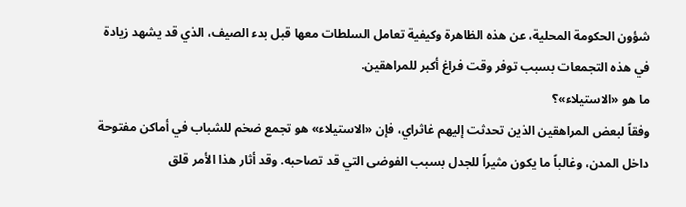شؤون الحكومة المحلية، عن هذه الظاهرة وكيفية تعامل السلطات معها قبل بدء الصيف، الذي قد يشهد زيادة في هذه التجمعات بسبب توفر وقت فراغ أكبر للمراهقين.
ما هو «الاستيلاء»؟
وفقاً لبعض المراهقين الذين تحدثت إليهم غاثراي، فإن «الاستيلاء» هو تجمع ضخم للشباب في أماكن مفتوحة داخل المدن، وغالباً ما يكون مثيراً للجدل بسبب الفوضى التي قد تصاحبه. وقد أثار هذا الأمر قلق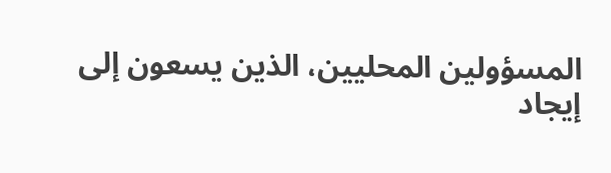المسؤولين المحليين، الذين يسعون إلى إيجاد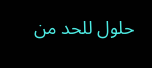حلول للحد من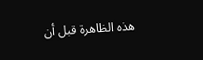هذه الظاهرة قبل أن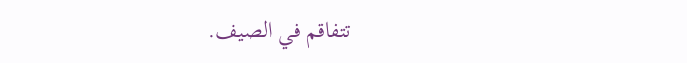تتفاقم في الصيف.